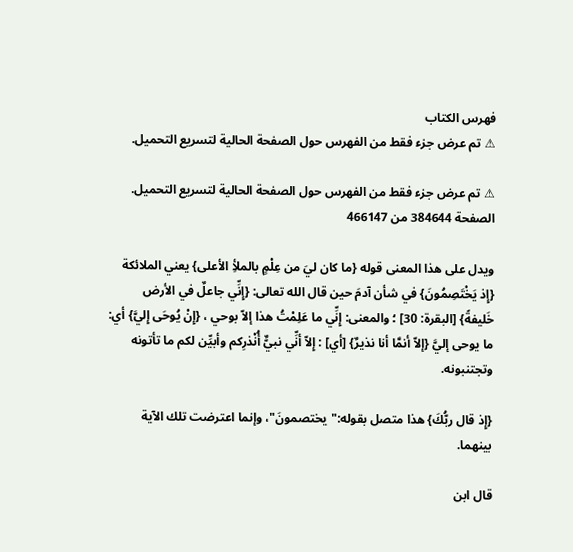فهرس الكتاب
⚠ تم عرض جزء فقط من الفهرس حول الصفحة الحالية لتسريع التحميل.

⚠ تم عرض جزء فقط من الفهرس حول الصفحة الحالية لتسريع التحميل.
الصفحة 384644 من 466147

ويدل على هذا المعنى قوله {ما كان ليَ من عِلْمٍ بالملأِ الأعلى} يعني الملائكة {إِذ يَخْتَصِمُونَ} في شأن آدمَ حين قال الله تعالى: {إِنِّي جاعلٌ في الأرض خَليفةً} [البقرة: 30] ؛ والمعنى: إِنِّي ما عَلِمْتُ هذا إلاّ بوحي ، {إِنْ يُوحَى إِليَّ} أي: ما يوحى إليَّ {إلاّ أنمَّا أنا نذيرٌ} [أي] : إِلاّ أنِّي نبيٌّ أُنْذرِكم وأبيِّن لكم ما تأتونه وتجتنبونه.

{إِذ قال ربُّكَ} هذا متصل بقوله:"يختصمونَ"، وإنما اعترضت تلك الآية بينهما.

قال ابن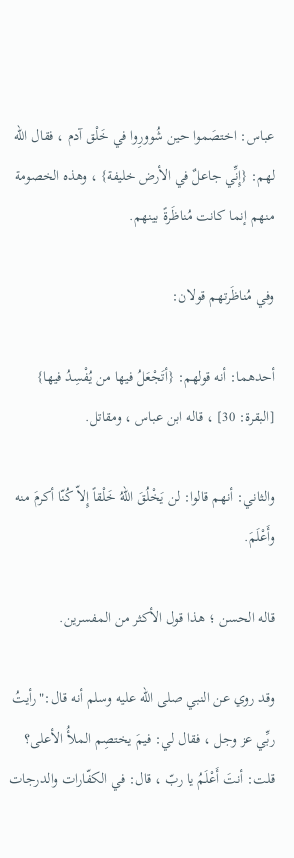عباس: اختصَموا حين شُوورِوا في خَلْق آدم ، فقال الله لهم: {إِنِّي جاعلٌ في الأرض خليفة} ، وهذه الخصومة منهم إنما كانت مُناظَرةً بينهم.

وفي مُناظَرتهم قولان:

أحدهما: أنه قولهم: {أتَجْعَلُ فيها من يُفْسِدُ فيها} [البقرة: 30] ، قاله ابن عباس ، ومقاتل.

والثاني: أنهم قالوا: لن يَخْلُقَ اللهُ خَلْقاً إِلاّ كُنّا أكرمَ منه وأَعْلَمَ.

قاله الحسن ؛ هذا قول الأكثر من المفسرين.

وقد روي عن النبي صلى الله عليه وسلم أنه قال:"رأيتُ ربِّي عز وجل ، فقال لي: فيمَ يختصِم الملأُ الأعلى؟ قلت: أنتَ أَعْلَمُ يا ربّ ، قال: في الكفّارات والدرجات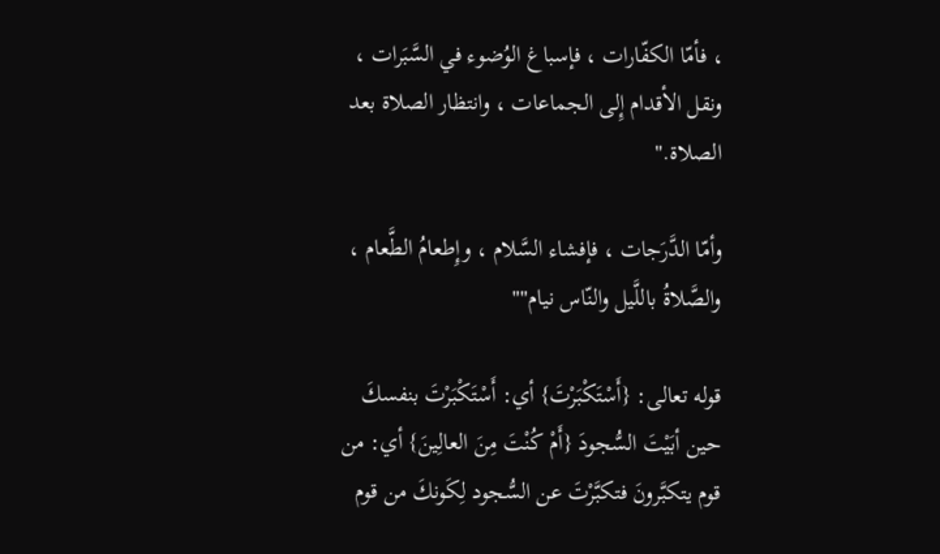، فأمّا الكفّارات ، فإسباغ الوُضوء في السَّبَرات ، ونقل الأقدام إِلى الجماعات ، وانتظار الصلاة بعد الصلاة."

وأمّا الدَّرَجات ، فإفشاء السَّلام ، وإِطعامُ الطَّعام ، والصَّلاةُ باللَّيل والنّاس نيام""

قوله تعالى: {أَسْتَكْبَرْتَ} أي: أَسْتَكْبَرْتَ بنفسكَ حين أبَيْتَ السُّجودَ {أَمْ كُنْتَ مِنَ العالِينَ} أي: من قوم يتكبَّرونَ فتكبَّرْتَ عن السُّجود لِكَونكَ من قوم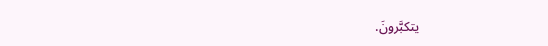يتكبَّرونَ.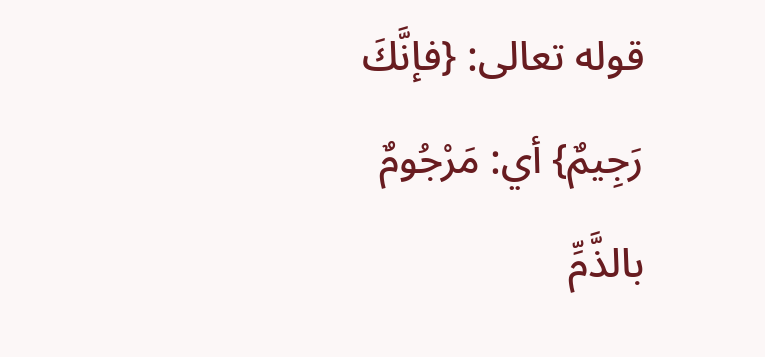قوله تعالى: {فإنَّكَ رَجِيمٌ} أي: مَرْجُومٌ بالذَّمِّ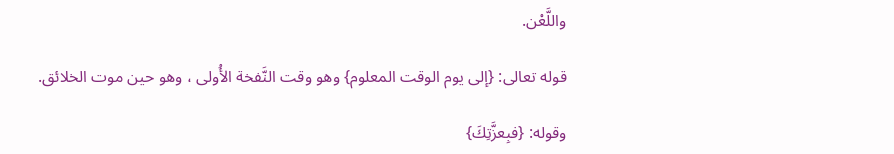واللَّعْن.

قوله تعالى: {إلى يوم الوقت المعلوم} وهو وقت النَّفخة الأُولى ، وهو حين موت الخلائق.

وقوله: {فبِعزَّتِكَ}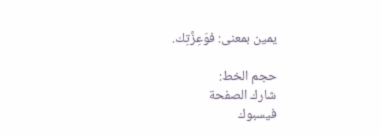يمين بمعنى: فوَعِزَّتِك.

حجم الخط:
شارك الصفحة
فيسبوك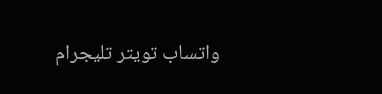واتساب تويتر تليجرام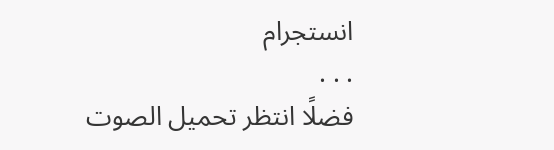انستجرام
. . .
فضلًا انتظر تحميل الصوت